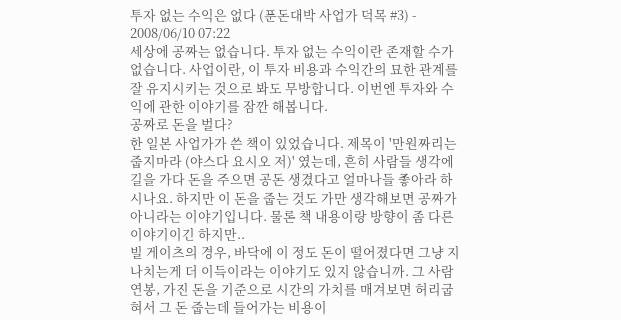투자 없는 수익은 없다 (푼돈대박 사업가 덕목 #3) - 2008/06/10 07:22
세상에 공짜는 없습니다. 투자 없는 수익이란 존재할 수가 없습니다. 사업이란, 이 투자 비용과 수익간의 묘한 관계를 잘 유지시키는 것으로 봐도 무방합니다. 이번엔 투자와 수익에 관한 이야기를 잠깐 해봅니다.
공짜로 돈을 벌다?
한 일본 사업가가 쓴 책이 있었습니다. 제목이 '만원짜리는 줍지마라 (야스다 요시오 저)' 였는데, 흔히 사람들 생각에 길을 가다 돈을 주으면 공돈 생겼다고 얼마나들 좋아라 하시나요. 하지만 이 돈을 줍는 것도 가만 생각해보면 공짜가 아니라는 이야기입니다. 물론 책 내용이랑 방향이 좀 다른 이야기이긴 하지만..
빌 게이츠의 경우, 바닥에 이 정도 돈이 떨어졌다면 그냥 지나치는게 더 이득이라는 이야기도 있지 않습니까. 그 사람 연봉, 가진 돈을 기준으로 시간의 가치를 매겨보면 허리굽혀서 그 돈 줍는데 들어가는 비용이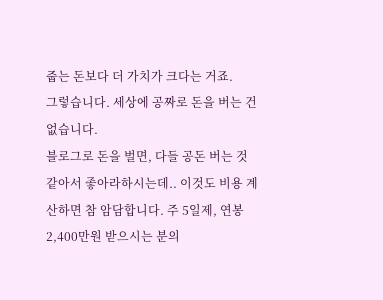줍는 돈보다 더 가치가 크다는 거죠.
그렇습니다. 세상에 공짜로 돈을 버는 건 없습니다.
블로그로 돈을 벌면, 다들 공돈 버는 것 같아서 좋아라하시는데.. 이것도 비용 계산하면 참 암담합니다. 주 5일제, 연봉 2,400만원 받으시는 분의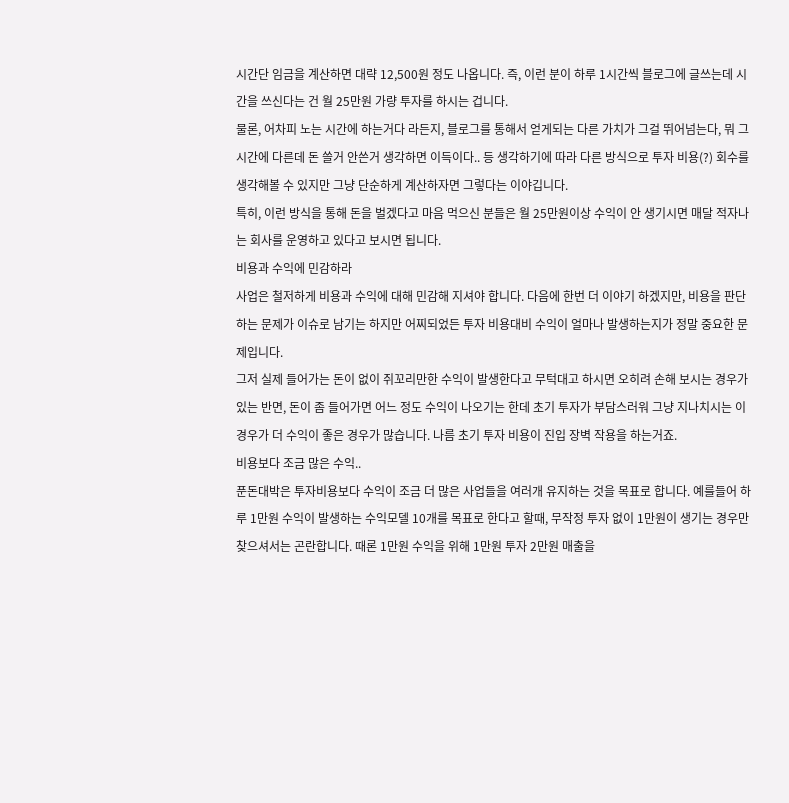시간단 임금을 계산하면 대략 12,500원 정도 나옵니다. 즉, 이런 분이 하루 1시간씩 블로그에 글쓰는데 시간을 쓰신다는 건 월 25만원 가량 투자를 하시는 겁니다.
물론, 어차피 노는 시간에 하는거다 라든지, 블로그를 통해서 얻게되는 다른 가치가 그걸 뛰어넘는다, 뭐 그 시간에 다른데 돈 쓸거 안쓴거 생각하면 이득이다.. 등 생각하기에 따라 다른 방식으로 투자 비용(?) 회수를 생각해볼 수 있지만 그냥 단순하게 계산하자면 그렇다는 이야깁니다.
특히, 이런 방식을 통해 돈을 벌겠다고 마음 먹으신 분들은 월 25만원이상 수익이 안 생기시면 매달 적자나는 회사를 운영하고 있다고 보시면 됩니다.
비용과 수익에 민감하라
사업은 철저하게 비용과 수익에 대해 민감해 지셔야 합니다. 다음에 한번 더 이야기 하겠지만, 비용을 판단하는 문제가 이슈로 남기는 하지만 어찌되었든 투자 비용대비 수익이 얼마나 발생하는지가 정말 중요한 문제입니다.
그저 실제 들어가는 돈이 없이 쥐꼬리만한 수익이 발생한다고 무턱대고 하시면 오히려 손해 보시는 경우가 있는 반면, 돈이 좀 들어가면 어느 정도 수익이 나오기는 한데 초기 투자가 부담스러워 그냥 지나치시는 이 경우가 더 수익이 좋은 경우가 많습니다. 나름 초기 투자 비용이 진입 장벽 작용을 하는거죠.
비용보다 조금 많은 수익..
푼돈대박은 투자비용보다 수익이 조금 더 많은 사업들을 여러개 유지하는 것을 목표로 합니다. 예를들어 하루 1만원 수익이 발생하는 수익모델 10개를 목표로 한다고 할때, 무작정 투자 없이 1만원이 생기는 경우만 찾으셔서는 곤란합니다. 때론 1만원 수익을 위해 1만원 투자 2만원 매출을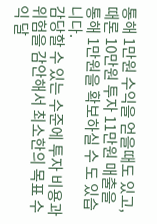통해 1만원 수익을 얻을때도 있고, 때론 10만원 투자 11만원 매출을 통해 1만원을 확보하실 수 도 있습니다.
감당할 수 있는 수준에 투자 비용과 위험을 감안해서 최소한의 목표 수익 달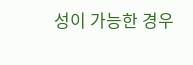성이 가능한 경우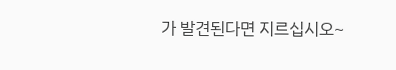가 발견된다면 지르십시오~